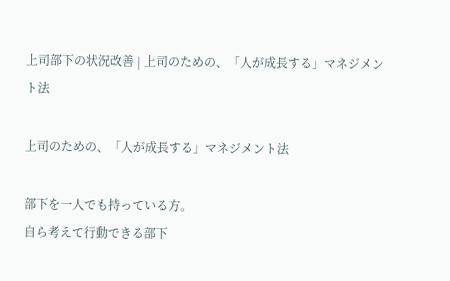上司部下の状況改善 | 上司のための、「人が成長する」マネジメント法

上司のための、「人が成長する」マネジメント法

部下を一人でも持っている方。
自ら考えて行動できる部下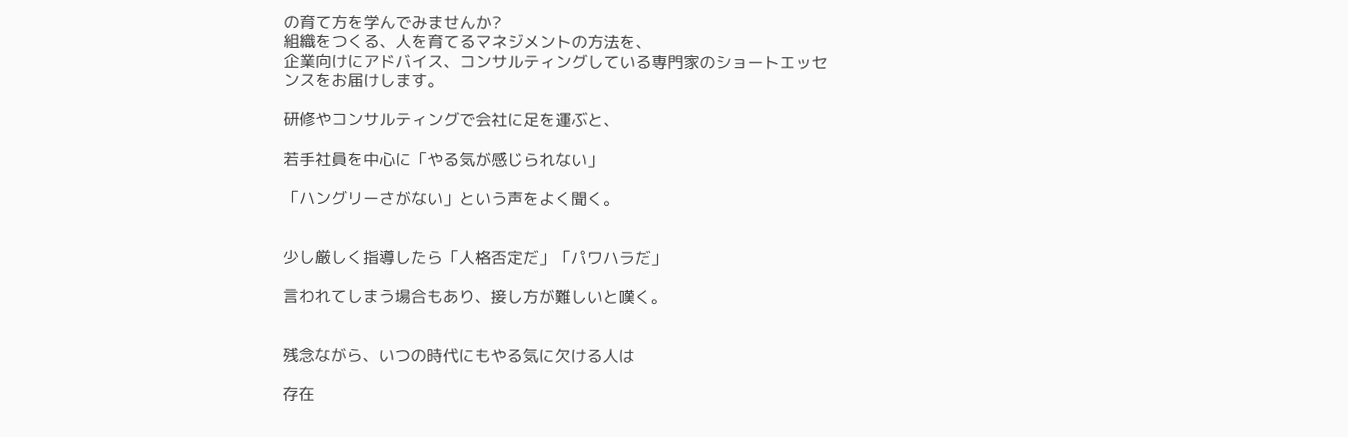の育て方を学んでみませんか?
組織をつくる、人を育てるマネジメントの方法を、
企業向けにアドバイス、コンサルティングしている専門家のショートエッセンスをお届けします。

研修やコンサルティングで会社に足を運ぶと、

若手社員を中心に「やる気が感じられない」

「ハングリーさがない」という声をよく聞く。


少し厳しく指導したら「人格否定だ」「パワハラだ」

言われてしまう場合もあり、接し方が難しいと嘆く。


残念ながら、いつの時代にもやる気に欠ける人は

存在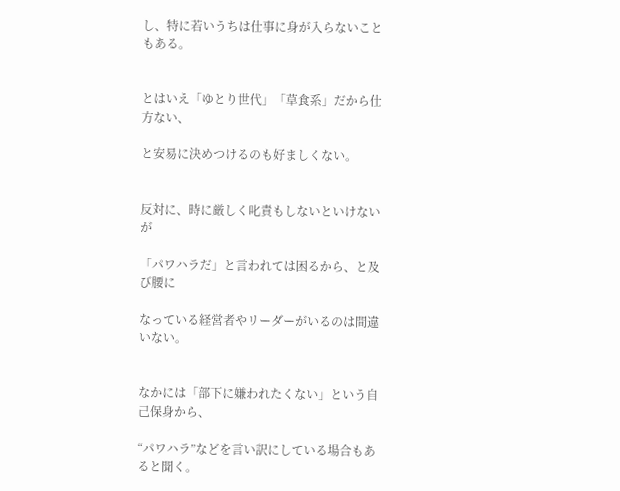し、特に若いうちは仕事に身が入らないこともある。


とはいえ「ゆとり世代」「草食系」だから仕方ない、

と安易に決めつけるのも好ましくない。


反対に、時に厳しく叱責もしないといけないが

「パワハラだ」と言われては困るから、と及び腰に

なっている経営者やリーダーがいるのは間違いない。


なかには「部下に嫌われたくない」という自己保身から、

“パワハラ”などを言い訳にしている場合もあると聞く。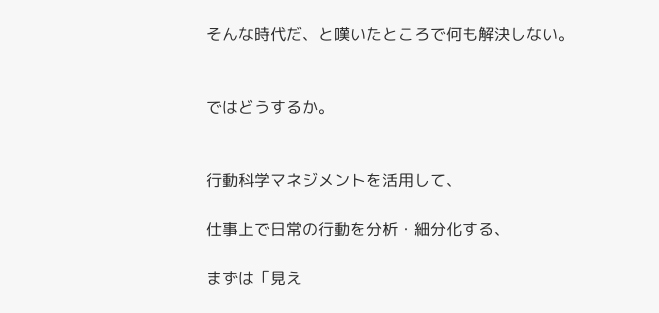そんな時代だ、と嘆いたところで何も解決しない。


ではどうするか。


行動科学マネジメントを活用して、

仕事上で日常の行動を分析・細分化する、

まずは「見え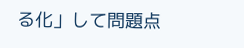る化」して問題点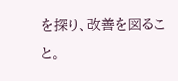を探り、改善を図ること。